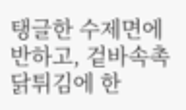탱글한 수제면에 반하고, 겉바속촉 닭튀김에 한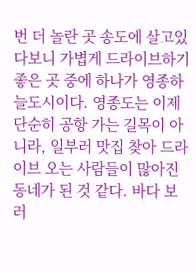번 더 놀란 곳 송도에 살고있다보니 가볍게 드라이브하기 좋은 곳 중에 하나가 영종하늘도시이다. 영종도는 이제 단순히 공항 가는 길목이 아니라, 일부러 맛집 찾아 드라이브 오는 사람들이 많아진 동네가 된 것 같다. 바다 보러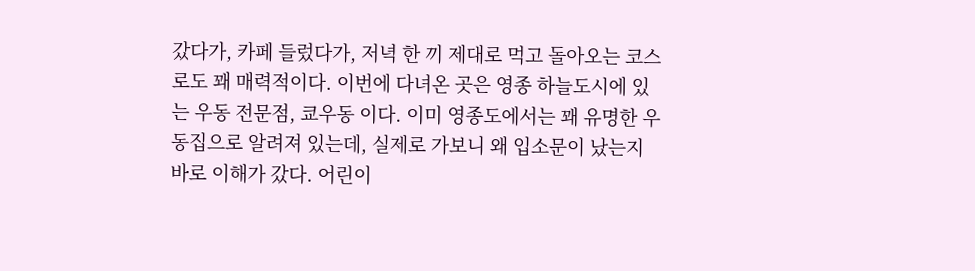갔다가, 카페 들렀다가, 저녁 한 끼 제대로 먹고 돌아오는 코스로도 꽤 매력적이다. 이번에 다녀온 곳은 영종 하늘도시에 있는 우동 전문점, 쿄우동 이다. 이미 영종도에서는 꽤 유명한 우동집으로 알려져 있는데, 실제로 가보니 왜 입소문이 났는지 바로 이해가 갔다. 어린이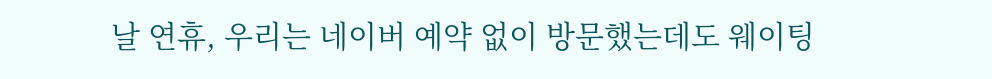날 연휴, 우리는 네이버 예약 없이 방문했는데도 웨이팅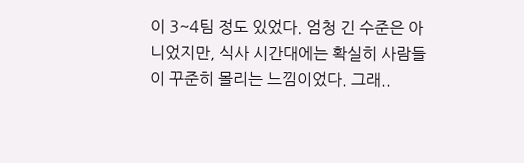이 3~4팀 정도 있었다. 엄청 긴 수준은 아니었지만, 식사 시간대에는 확실히 사람들이 꾸준히 몰리는 느낌이었다. 그래..